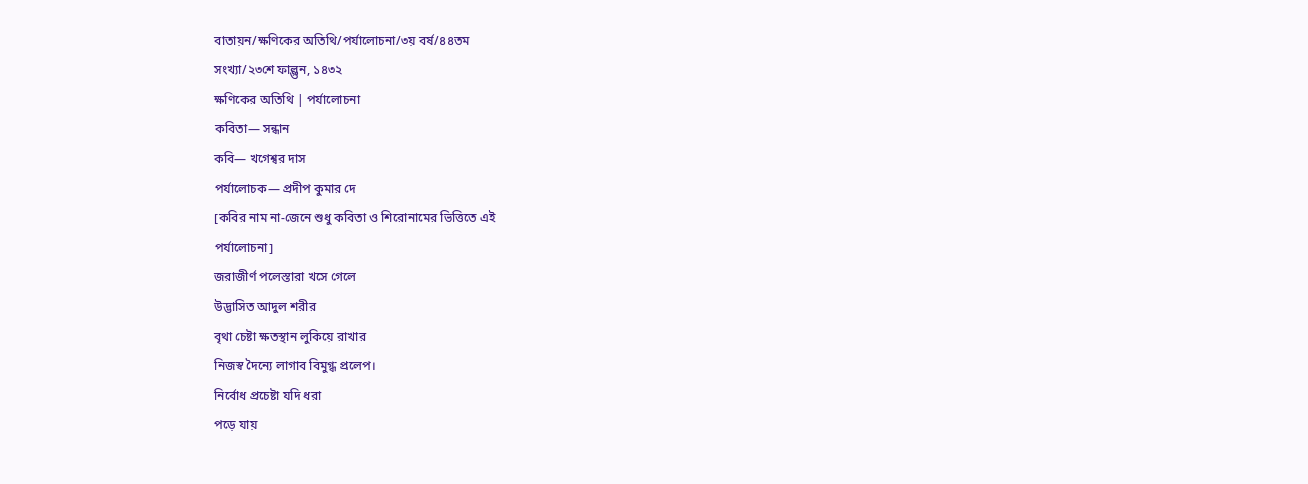বাতায়ন/ক্ষণিকের অতিথি/পর্যালোচনা/৩য় বর্ষ/৪৪তম
সংখ্যা/২৩শে ফাল্গুন, ১৪৩২
ক্ষণিকের অতিথি | পর্যালোচনা
কবিতা— সন্ধান
কবি— খগেশ্বর দাস
পর্যালোচক— প্রদীপ কুমার দে
[কবির নাম না-জেনে শুধু কবিতা ও শিরোনামের ভিত্তিতে এই
পর্যালোচনা]
জরাজীর্ণ পলেস্তারা খসে গেলে
উদ্ভাসিত আদুল শরীর
বৃথা চেষ্টা ক্ষতস্থান লুকিয়ে রাখার
নিজস্ব দৈন্যে লাগাব বিমুগ্ধ প্রলেপ।
নির্বোধ প্রচেষ্টা যদি ধরা
পড়ে যায়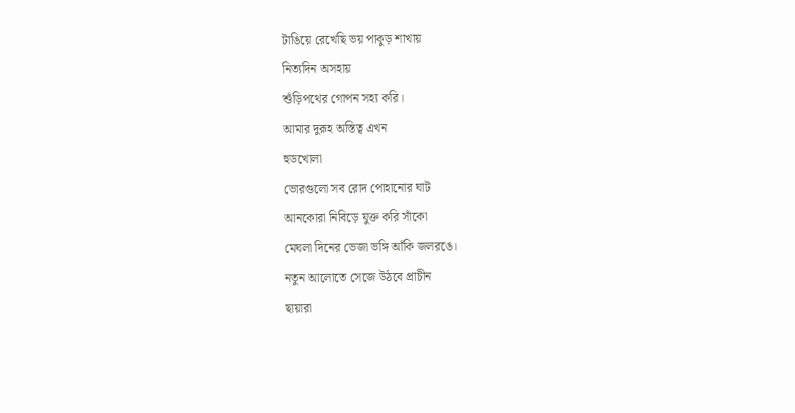টাঙিয়ে রেখেছি ভয় পাকুড় শাখায়
নিত্যদিন অসহায়
শুঁড়িপথের গোপন সহ্য করি।
আমার দুরূহ অস্তিত্ব এখন
হুডখোলা
ভোরগুলো সব রোদ পোহানোর ঘাট
আনকোরা নিবিড়ে যুক্ত করি সাঁকো
মেঘলা দিনের ভেজা ভঙ্গি আঁকি জলরঙে।
নতুন আলোতে সেজে উঠবে প্রাচীন
ছায়ারা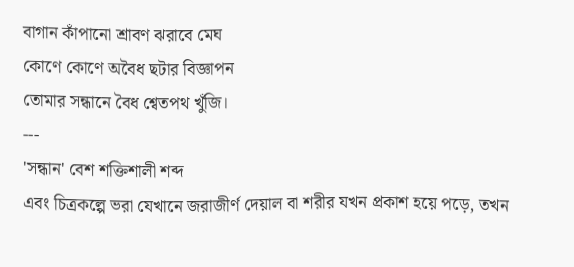বাগান কাঁপানো শ্রাবণ ঝরাবে মেঘ
কোণে কোণে অবৈধ ছটার বিজ্ঞাপন
তোমার সন্ধানে বৈধ শ্বেতপথ খুঁজি।
---
'সন্ধান' বেশ শক্তিশালী শব্দ
এবং চিত্রকল্পে ভরা যেখানে জরাজীর্ণ দেয়াল বা শরীর যখন প্রকাশ হয়ে পড়ে, তখন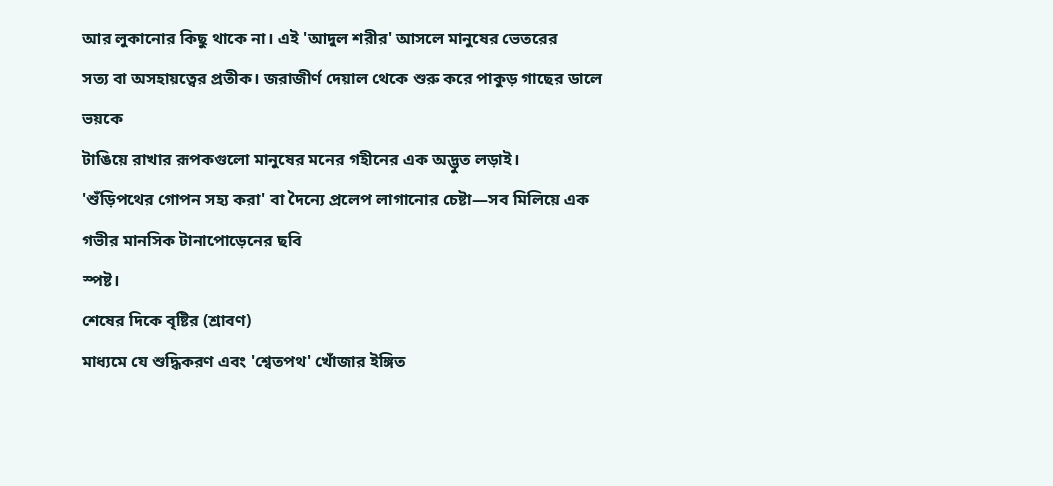আর লুকানোর কিছু থাকে না। এই 'আদুল শরীর' আসলে মানুষের ভেতরের
সত্য বা অসহায়ত্বের প্রতীক। জরাজীর্ণ দেয়াল থেকে শুরু করে পাকুড় গাছের ডালে ভয়কে
টাঙিয়ে রাখার রূপকগুলো মানুষের মনের গহীনের এক অদ্ভুত লড়াই।
'শুঁড়িপথের গোপন সহ্য করা' বা দৈন্যে প্রলেপ লাগানোর চেষ্টা—সব মিলিয়ে এক গভীর মানসিক টানাপোড়েনের ছবি
স্পষ্ট।
শেষের দিকে বৃষ্টির (শ্রাবণ)
মাধ্যমে যে শুদ্ধিকরণ এবং 'শ্বেতপথ' খোঁজার ইঙ্গিত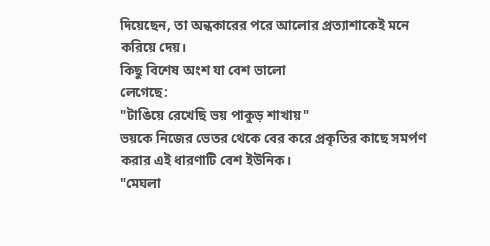দিয়েছেন, তা অন্ধকারের পরে আলোর প্রত্যাশাকেই মনে করিয়ে দেয়।
কিছু বিশেষ অংশ যা বেশ ভালো
লেগেছে:
"টাঙিয়ে রেখেছি ভয় পাকুড় শাখায়"
ভয়কে নিজের ভেতর থেকে বের করে প্রকৃতির কাছে সমর্পণ করার এই ধারণাটি বেশ ইউনিক।
"মেঘলা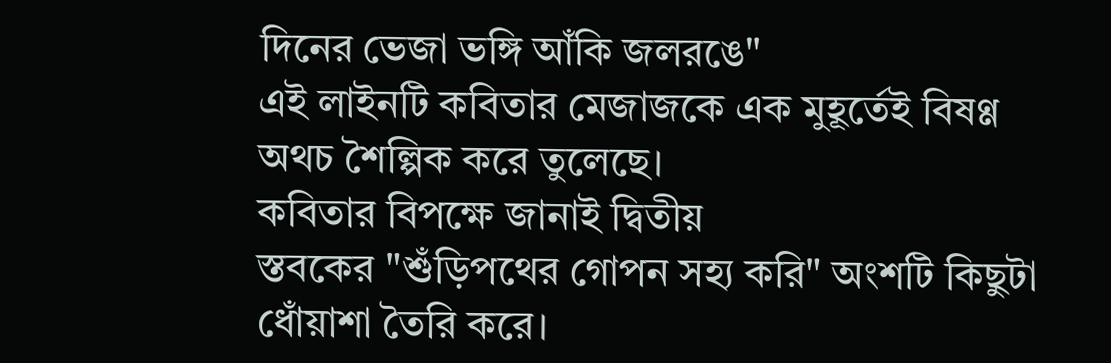দিনের ভেজা ভঙ্গি আঁকি জলরঙে"
এই লাইনটি কবিতার মেজাজকে এক মুহূর্তেই বিষণ্ণ অথচ শৈল্পিক করে তুলেছে।
কবিতার বিপক্ষে জানাই দ্বিতীয়
স্তবকের "শুঁড়িপথের গোপন সহ্য করি" অংশটি কিছুটা ধোঁয়াশা তৈরি করে।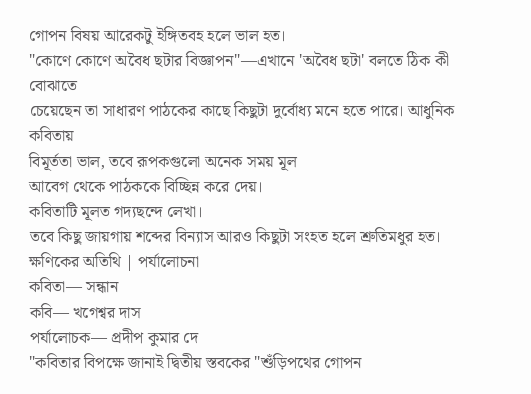গোপন বিষয় আরেকটু ইঙ্গিতবহ হলে ভাল হত।
"কোণে কোণে অবৈধ ছটার বিজ্ঞাপন"—এখানে 'অবৈধ ছটা' বলতে ঠিক কী বোঝাতে
চেয়েছেন তা সাধারণ পাঠকের কাছে কিছুটা দুর্বোধ্য মনে হতে পারে। আধুনিক কবিতায়
বিমূর্ততা ভাল, তবে রূপকগুলো অনেক সময় মূল
আবেগ থেকে পাঠককে বিচ্ছিন্ন করে দেয়।
কবিতাটি মূলত গদ্যছন্দে লেখা।
তবে কিছু জায়গায় শব্দের বিন্যাস আরও কিছুটা সংহত হলে শ্রুতিমধুর হত।
ক্ষণিকের অতিথি | পর্যালোচনা
কবিতা— সন্ধান
কবি— খগেশ্বর দাস
পর্যালোচক— প্রদীপ কুমার দে
"কবিতার বিপক্ষে জানাই দ্বিতীয় স্তবকের "শুঁড়িপথের গোপন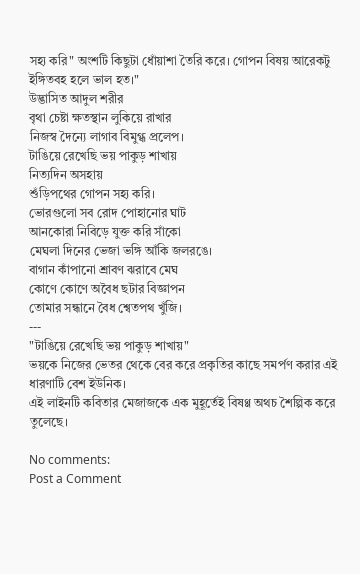সহ্য করি" অংশটি কিছুটা ধোঁয়াশা তৈরি করে। গোপন বিষয় আরেকটু ইঙ্গিতবহ হলে ভাল হত।"
উদ্ভাসিত আদুল শরীর
বৃথা চেষ্টা ক্ষতস্থান লুকিয়ে রাখার
নিজস্ব দৈন্যে লাগাব বিমুগ্ধ প্রলেপ।
টাঙিয়ে রেখেছি ভয় পাকুড় শাখায়
নিত্যদিন অসহায়
শুঁড়িপথের গোপন সহ্য করি।
ভোরগুলো সব রোদ পোহানোর ঘাট
আনকোরা নিবিড়ে যুক্ত করি সাঁকো
মেঘলা দিনের ভেজা ভঙ্গি আঁকি জলরঙে।
বাগান কাঁপানো শ্রাবণ ঝরাবে মেঘ
কোণে কোণে অবৈধ ছটার বিজ্ঞাপন
তোমার সন্ধানে বৈধ শ্বেতপথ খুঁজি।
---
"টাঙিয়ে রেখেছি ভয় পাকুড় শাখায়"
ভয়কে নিজের ভেতর থেকে বের করে প্রকৃতির কাছে সমর্পণ করার এই ধারণাটি বেশ ইউনিক।
এই লাইনটি কবিতার মেজাজকে এক মুহূর্তেই বিষণ্ণ অথচ শৈল্পিক করে তুলেছে।

No comments:
Post a Comment